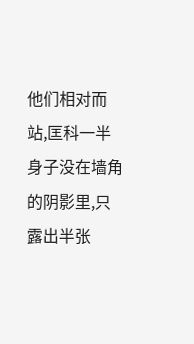他们相对而站,匡科一半身子没在墙角的阴影里,只露出半张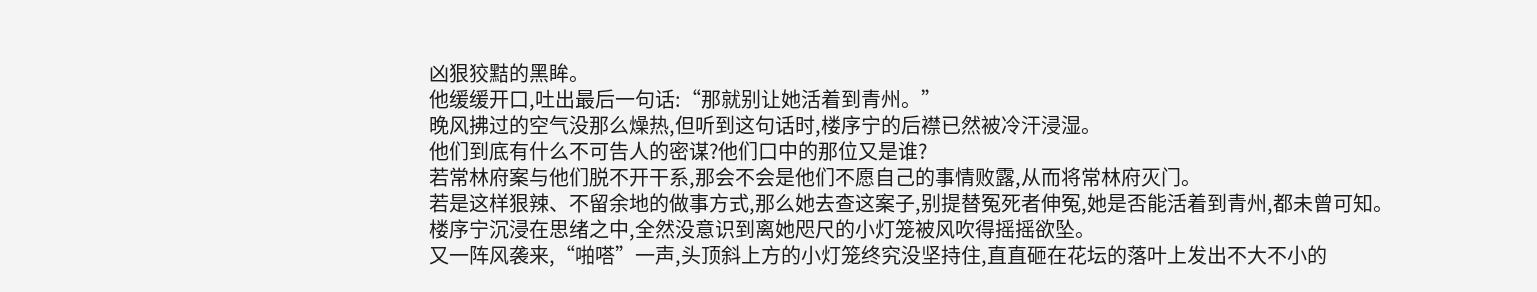凶狠狡黠的黑眸。
他缓缓开口,吐出最后一句话:“那就别让她活着到青州。”
晚风拂过的空气没那么燥热,但听到这句话时,楼序宁的后襟已然被冷汗浸湿。
他们到底有什么不可告人的密谋?他们口中的那位又是谁?
若常林府案与他们脱不开干系,那会不会是他们不愿自己的事情败露,从而将常林府灭门。
若是这样狠辣、不留余地的做事方式,那么她去查这案子,别提替冤死者伸冤,她是否能活着到青州,都未曾可知。
楼序宁沉浸在思绪之中,全然没意识到离她咫尺的小灯笼被风吹得摇摇欲坠。
又一阵风袭来,“啪嗒”一声,头顶斜上方的小灯笼终究没坚持住,直直砸在花坛的落叶上发出不大不小的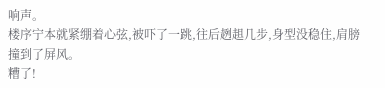响声。
楼序宁本就紧绷着心弦,被吓了一跳,往后趔趄几步,身型没稳住,肩膀撞到了屏风。
糟了!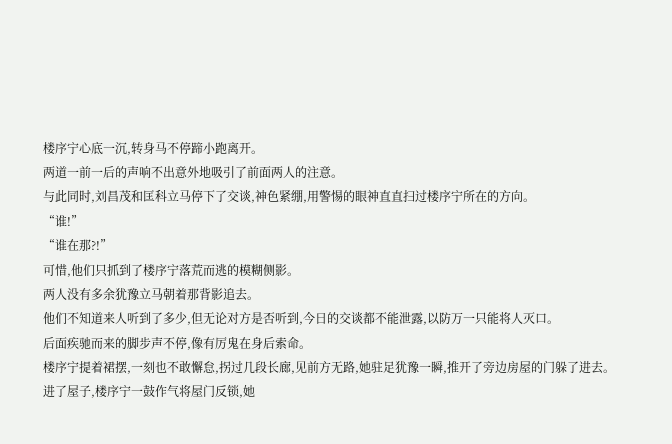楼序宁心底一沉,转身马不停蹄小跑离开。
两道一前一后的声响不出意外地吸引了前面两人的注意。
与此同时,刘昌茂和匡科立马停下了交谈,神色紧绷,用警惕的眼神直直扫过楼序宁所在的方向。
“谁!”
“谁在那?!”
可惜,他们只抓到了楼序宁落荒而逃的模糊侧影。
两人没有多余犹豫立马朝着那背影追去。
他们不知道来人听到了多少,但无论对方是否听到,今日的交谈都不能泄露,以防万一只能将人灭口。
后面疾驰而来的脚步声不停,像有厉鬼在身后索命。
楼序宁提着裙摆,一刻也不敢懈怠,拐过几段长廊,见前方无路,她驻足犹豫一瞬,推开了旁边房屋的门躲了进去。
进了屋子,楼序宁一鼓作气将屋门反锁,她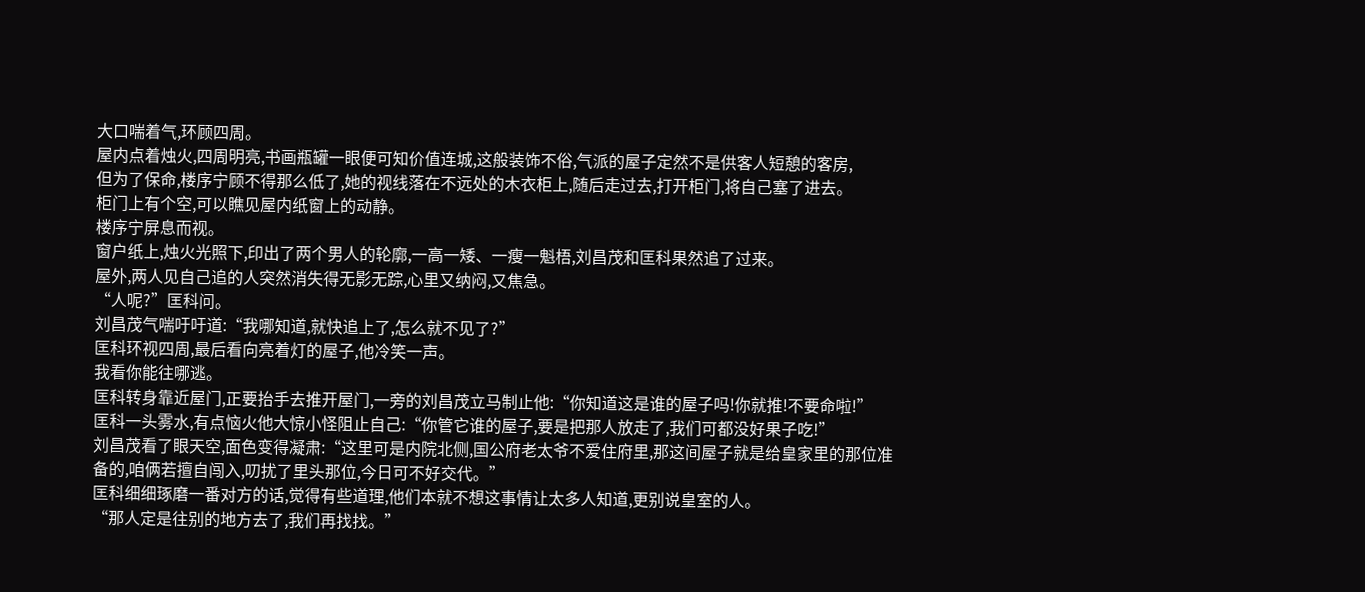大口喘着气,环顾四周。
屋内点着烛火,四周明亮,书画瓶罐一眼便可知价值连城,这般装饰不俗,气派的屋子定然不是供客人短憩的客房,
但为了保命,楼序宁顾不得那么低了,她的视线落在不远处的木衣柜上,随后走过去,打开柜门,将自己塞了进去。
柜门上有个空,可以瞧见屋内纸窗上的动静。
楼序宁屏息而视。
窗户纸上,烛火光照下,印出了两个男人的轮廓,一高一矮、一瘦一魁梧,刘昌茂和匡科果然追了过来。
屋外,两人见自己追的人突然消失得无影无踪,心里又纳闷,又焦急。
“人呢?”匡科问。
刘昌茂气喘吁吁道:“我哪知道,就快追上了,怎么就不见了?”
匡科环视四周,最后看向亮着灯的屋子,他冷笑一声。
我看你能往哪逃。
匡科转身靠近屋门,正要抬手去推开屋门,一旁的刘昌茂立马制止他:“你知道这是谁的屋子吗!你就推!不要命啦!”
匡科一头雾水,有点恼火他大惊小怪阻止自己:“你管它谁的屋子,要是把那人放走了,我们可都没好果子吃!”
刘昌茂看了眼天空,面色变得凝肃:“这里可是内院北侧,国公府老太爷不爱住府里,那这间屋子就是给皇家里的那位准备的,咱俩若擅自闯入,叨扰了里头那位,今日可不好交代。”
匡科细细琢磨一番对方的话,觉得有些道理,他们本就不想这事情让太多人知道,更别说皇室的人。
“那人定是往别的地方去了,我们再找找。”